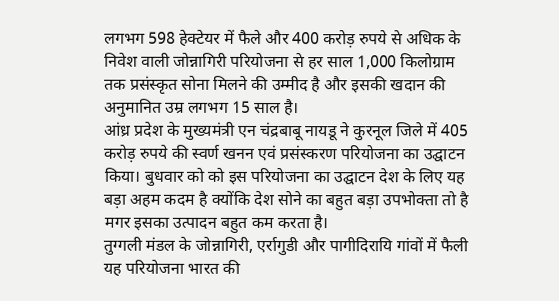लगभग 598 हेक्टेयर में फैले और 400 करोड़ रुपये से अधिक के निवेश वाली जोन्नागिरी परियोजना से हर साल 1,000 किलोग्राम तक प्रसंस्कृत सोना मिलने की उम्मीद है और इसकी खदान की अनुमानित उम्र लगभग 15 साल है।
आंध्र प्रदेश के मुख्यमंत्री एन चंद्रबाबू नायडू ने कुरनूल जिले में 405 करोड़ रुपये की स्वर्ण खनन एवं प्रसंस्करण परियोजना का उद्घाटन किया। बुधवार को को इस परियोजना का उद्घाटन देश के लिए यह बड़ा अहम कदम है क्योंकि देश सोने का बहुत बड़ा उपभोक्ता तो है मगर इसका उत्पादन बहुत कम करता है।
तुग्गली मंडल के जोन्नागिरी, एर्रागुडी और पागीदिरायि गांवों में फैली यह परियोजना भारत की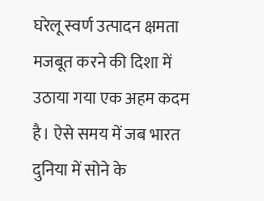घरेलू स्वर्ण उत्पादन क्षमता मजबूत करने की दिशा में उठाया गया एक अहम कदम है। ऐसे समय में जब भारत दुनिया में सोने के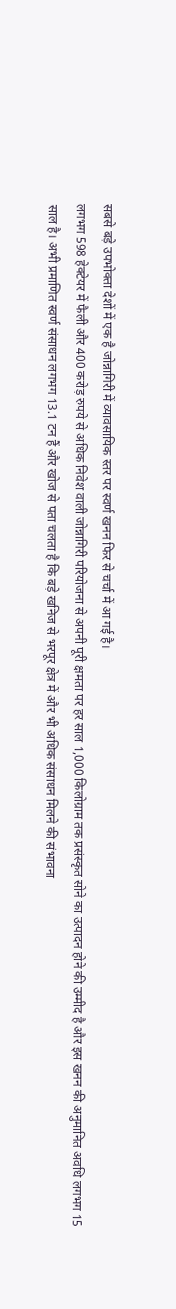सबसे बड़े उपभोक्ता देशों में एक है जोन्नागिरी में व्यावसायिक स्तर पर स्वर्ण खनन फिर से चर्चा में आ गई है।
लगभग 598 हेक्टेयर में फैली और 400 करोड़ रुपये से अधिक निवेश वाली जोन्नागिरी परियोजना से अपनी पूरी क्षमता पर हर साल 1,000 किलोग्राम तक प्रसंस्कृत सोने का उत्पादन होने की उम्मीद है और इस खनन की अनुमानित अवधि लगभग 15 साल है। अभी प्रमाणित स्वर्ण संसाधन लगभग 13.1 टन हैं और खोज से पता चलता है कि बड़े खनिज से भरपूर क्षेत्र में और भी अधिक संसाधन मिलने की संभावना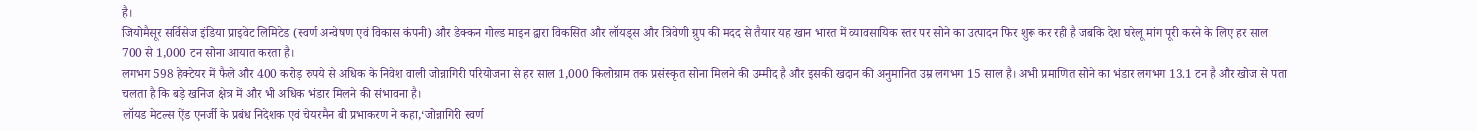है।
जियोमैसूर सर्विसेज इंडिया प्राइवेट लिमिटेड (स्वर्ण अन्वेषण एवं विकास कंपनी) और डेक्कन गोल्ड माइन द्वारा विकसित और लॉयड्स और त्रिवेणी ग्रुप की मदद से तैयार यह खान भारत में व्यावसायिक स्तर पर सोने का उत्पादन फिर शुरू कर रही है जबकि देश घरेलू मांग पूरी करने के लिए हर साल 700 से 1,000 टन सोना आयात करता है।
लगभग 598 हेक्टेयर में फैले और 400 करोड़ रुपये से अधिक के निवेश वाली जोन्नागिरी परियोजना से हर साल 1,000 किलोग्राम तक प्रसंस्कृत सोना मिलने की उम्मीद है और इसकी खदान की अनुमानित उम्र लगभग 15 साल है। अभी प्रमाणित सोने का भंडार लगभग 13.1 टन है और खोज से पता चलता है कि बड़े खनिज क्षेत्र में और भी अधिक भंडार मिलने की संभावना है।
लॉयड मेटल्स ऐंड एनर्जी के प्रबंध निदेशक एवं चेयरमैन बी प्रभाकरण ने कहा,‘जोन्नागिरी स्वर्ण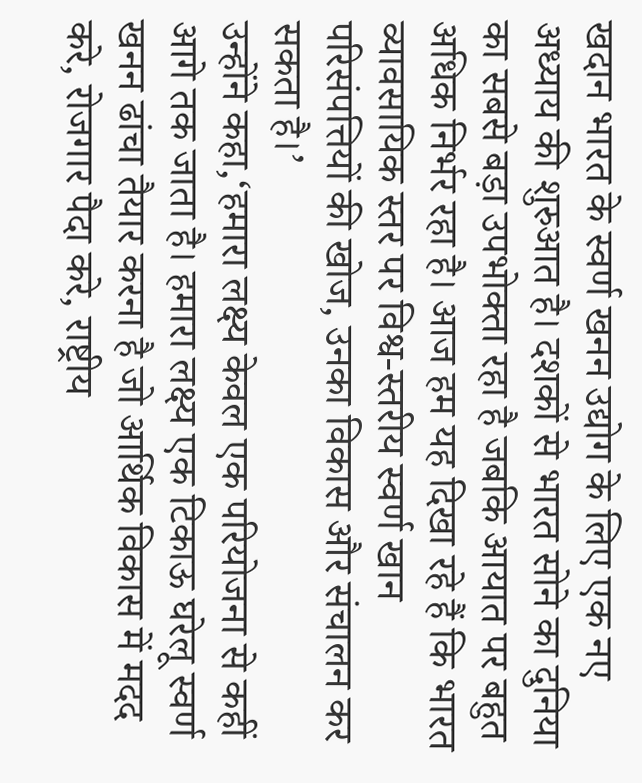खदान भारत के स्वर्ण खनन उद्योग के लिए एक नए अध्याय की शुरुआत है। दशकों से भारत सोने का दुनिया का सबसे बड़ा उपभोक्ता रहा है जबकि आयात पर बहुत अधिक निर्भर रहा है। आज हम यह दिखा रहे हैं कि भारत व्यावसायिक स्तर पर विश्व-स्तरीय स्वर्ण खान परिसंपत्तियों की खोज, उनका विकास और संचालन कर सकता है।’
उन्होंने कहा,‘हमारा लक्ष्य केवल एक परियोजना से कहीं आगे तक जाता है। हमारा लक्ष्य एक टिकाऊ घरेलू स्वर्ण खनन ढांचा तैयार करना है जो आर्थिक विकास में मदद करे, रोजगार पैदा करे, राष्ट्रीय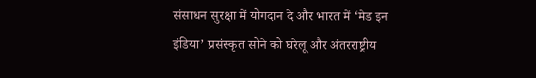संसाधन सुरक्षा में योगदान दे और भारत में ‘मेड इन इंडिया’ प्रसंस्कृत सोने को घरेलू और अंतरराष्ट्रीय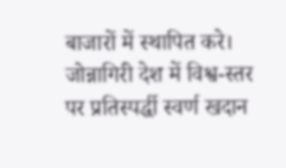बाजारों में स्थापित करे। जोन्नागिरी देश में विश्व-स्तर पर प्रतिस्पर्द्धी स्वर्ण खदान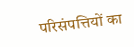परिसंपत्तियों का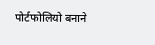पोर्टफोलियो बनाने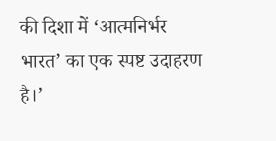की दिशा में ‘आत्मनिर्भर भारत’ का एक स्पष्ट उदाहरण है।’